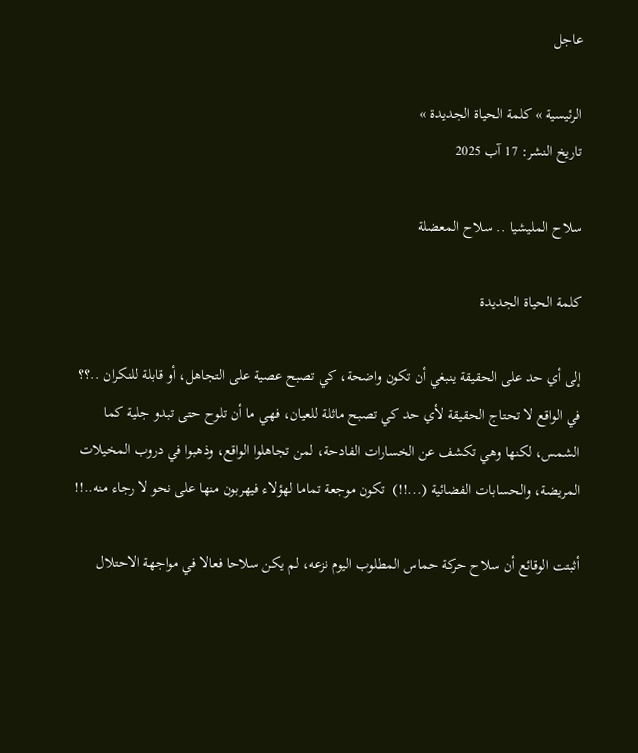عاجل

الرئيسية » كلمة الحياة الجديدة »
تاريخ النشر: 17 آب 2025

سلاح المليشيا .. سلاح المعضلة

كلمة الحياة الجديدة

إلى أي حد على الحقيقة ينبغي أن تكون واضحة، كي تصبح عصية على التجاهل، أو قابلة للنكران ..؟؟ في الواقع لا تحتاج الحقيقة لأي حد كي تصبح ماثلة للعيان، فهي ما أن تلوح حتى تبدو جلية كما الشمس، لكنها وهي تكشف عن الخسارات الفادحة، لمن تجاهلوا الواقع، وذهبوا في دروب المخيلات المريضة، والحسابات الفضائية (...!!)  تكون موجعة تماما لهؤلاء فيهربون منها على نحو لا رجاء منه..!!

أثبتت الوقائع أن سلاح حركة حماس المطلوب اليوم نزعه، لم يكن سلاحا فعالا في مواجهة الاحتلال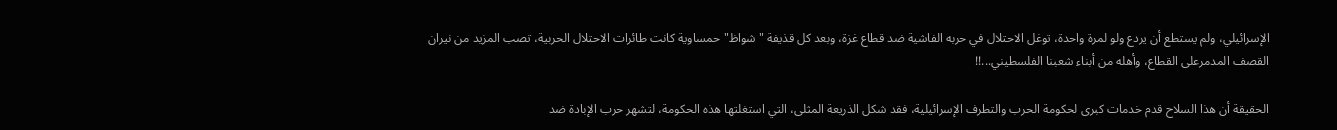الإسرائيلي، ولم يستطع أن يردع ولو لمرة واحدة، توغل الاحتلال في حربه الفاشية ضد قطاع غزة، وبعد كل قذيفة "شواظ" حمساوية كانت طائرات الاحتلال الحربية، تصب المزيد من نيران القصف المدمرعلى القطاع، وأهله من أبناء شعبنا الفلسطيني...!!

الحقيقة أن هذا السلاح قدم خدمات كبرى لحكومة الحرب والتطرف الإسرائيلية، فقد شكل الذريعة المثلى، التي استغلتها هذه الحكومة، لتشهر حرب الإبادة ضد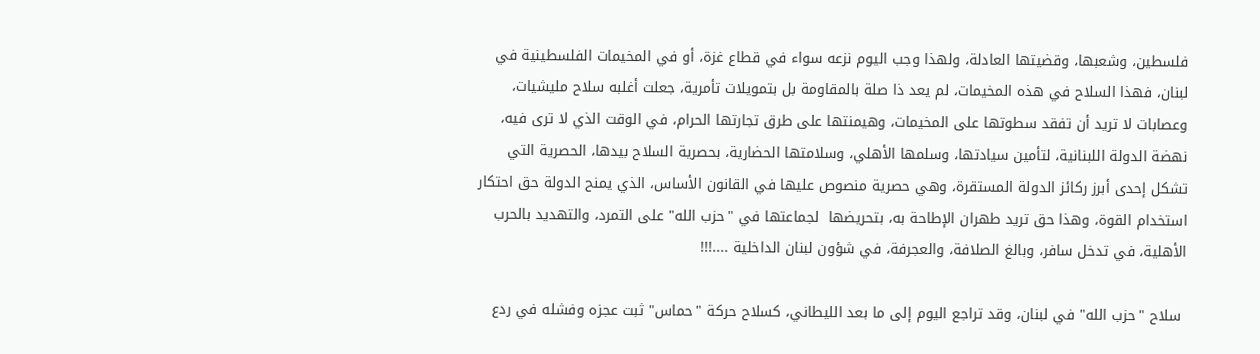فلسطين، وشعبها، وقضيتها العادلة، ولهذا وجب اليوم نزعه سواء في قطاع غزة، أو في المخيمات الفلسطينية في لبنان، فهذا السلاح في هذه المخيمات، لم يعد ذا صلة بالمقاومة بل بتمويلات تأمرية، جعلت أغلبه سلاح مليشيات، وعصابات لا تريد أن تفقد سطوتها على المخيمات، وهيمنتها على طرق تجارتها الحرام، في الوقت الذي لا ترى فيه، نهضة الدولة اللبنانية، لتأمين سيادتها، وسلمها الأهلي، وسلامتها الحضارية، بحصرية السلاح بيدها، الحصرية التي تشكل إحدى أبرز ركائز الدولة المستقرة، وهي حصرية منصوص عليها في القانون الأساس، الذي يمنح الدولة حق احتكار استخدام القوة، وهذا حق تريد طهران الإطاحة به، بتحريضها  لجماعتها في "حزب الله" على التمرد، والتهديد بالحرب الأهلية، في تدخل سافر، وبالغ الصلافة، والعجرفة، في شؤون لبنان الداخلية ....!!!

 سلاح "حزب الله" في لبنان، وقد تراجع اليوم إلى ما بعد الليطاني، كسلاح حركة "حماس" ثبت عجزه وفشله في ردع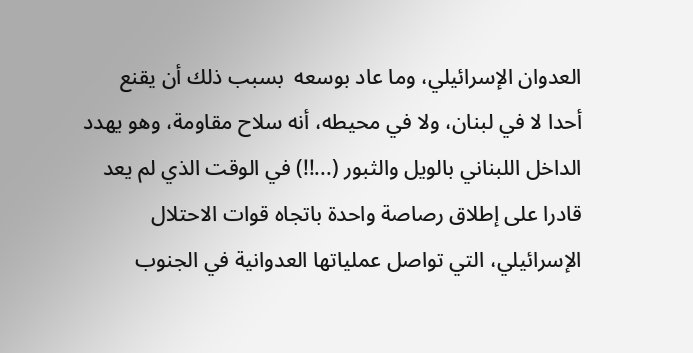العدوان الإسرائيلي، وما عاد بوسعه  بسبب ذلك أن يقنع أحدا لا في لبنان، ولا في محيطه، أنه سلاح مقاومة، وهو يهدد الداخل اللبناني بالويل والثبور (...!!) في الوقت الذي لم يعد قادرا على إطلاق رصاصة واحدة باتجاه قوات الاحتلال الإسرائيلي، التي تواصل عملياتها العدوانية في الجنوب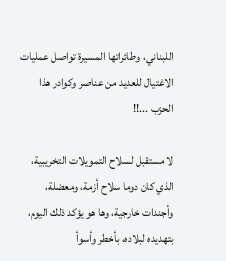اللبناني، وطائراتها المسيرة تواصل عمليات الاغتيال للعديد من عناصر وكوادر هذا الحزب ...!!

لا مستقبل لسلاح التمويلات التخريبية، الذي كان دوما سلاح أزمة، ومعضلة، وأجندات خارجية، وها هو يؤكد ذلك اليوم، بتهديده لبلاده، بأخطر وأسوأ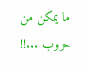ما يمكن من حروب ...!!